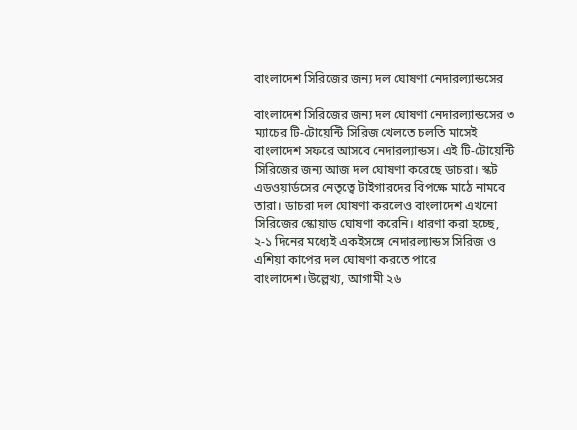বাংলাদেশ সিরিজের জন্য দল ঘোষণা নেদারল্যান্ডসের

বাংলাদেশ সিরিজের জন্য দল ঘোষণা নেদারল্যান্ডসের ৩ ম্যাচের টি-টোয়েন্টি সিরিজ খেলতে চলতি মাসেই বাংলাদেশ সফরে আসবে নেদারল্যান্ডস। এই টি-টোয়েন্টি সিরিজের জন্য আজ দল ঘোষণা করেছে ডাচরা। স্কট এডওয়ার্ডসের নেতৃত্বে টাইগারদের বিপক্ষে মাঠে নামবে তারা। ডাচরা দল ঘোষণা করলেও বাংলাদেশ এখনো সিরিজের স্কোয়াড ঘোষণা করেনি। ধারণা করা হচ্ছে, ২-১ দিনের মধ্যেই একইসঙ্গে নেদারল্যান্ডস সিরিজ ও এশিয়া কাপের দল ঘোষণা করতে পারে বাংলাদেশ।উল্লেখ্য, আগামী ২৬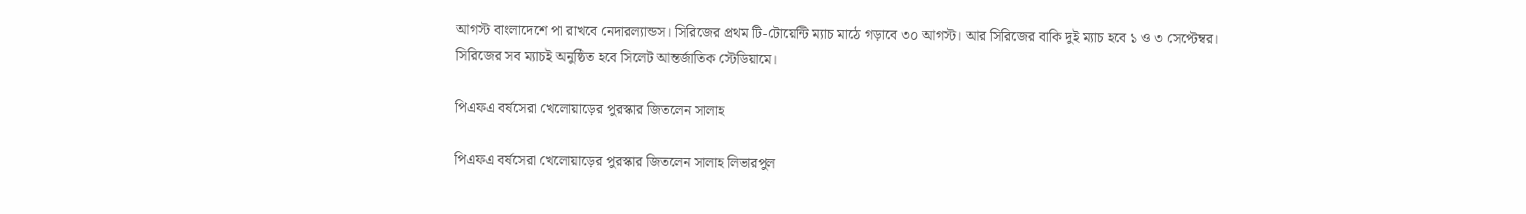আগস্ট বাংলাদেশে পা রাখবে নেদারল্যান্ডস। সিরিজের প্রথম টি-টোয়েন্টি ম্যাচ মাঠে গড়াবে ৩০ আগস্ট। আর সিরিজের বাকি দুই ম্যাচ হবে ১ ও ৩ সেপ্টেম্বর। সিরিজের সব ম্যাচই অনুষ্ঠিত হবে সিলেট আন্তর্জাতিক স্টেডিয়ামে।

পিএফএ বর্ষসেরা খেলোয়াড়ের পুরস্কার জিতলেন সালাহ

পিএফএ বর্ষসেরা খেলোয়াড়ের পুরস্কার জিতলেন সালাহ লিভারপুল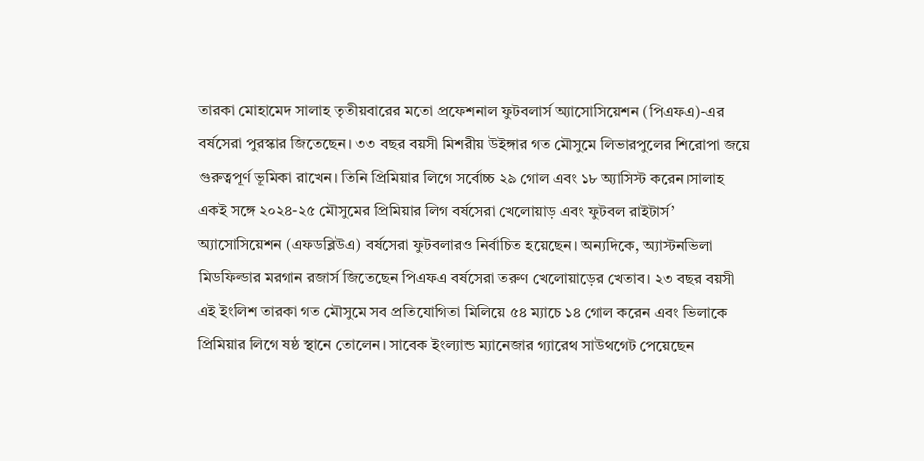তারকা মোহামেদ সালাহ তৃতীয়বারের মতো প্রফেশনাল ফুটবলার্স অ্যাসোসিয়েশন (পিএফএ)-এর বর্ষসেরা পুরস্কার জিতেছেন। ৩৩ বছর বয়সী মিশরীয় উইঙ্গার গত মৌসুমে লিভারপুলের শিরোপা জয়ে গুরুত্বপূর্ণ ভূমিকা রাখেন। তিনি প্রিমিয়ার লিগে সর্বোচ্চ ২৯ গোল এবং ১৮ অ্যাসিস্ট করেন।সালাহ একই সঙ্গে ২০২৪-২৫ মৌসুমের প্রিমিয়ার লিগ বর্ষসেরা খেলোয়াড় এবং ফুটবল রাইটার্স’ অ্যাসোসিয়েশন (এফডব্লিউএ) বর্ষসেরা ফুটবলারও নির্বাচিত হয়েছেন। অন্যদিকে, অ্যাস্টনভিলা মিডফিল্ডার মরগান রজার্স জিতেছেন পিএফএ বর্ষসেরা তরুণ খেলোয়াড়ের খেতাব। ২৩ বছর বয়সী এই ইংলিশ তারকা গত মৌসুমে সব প্রতিযোগিতা মিলিয়ে ৫৪ ম্যাচে ১৪ গোল করেন এবং ভিলাকে প্রিমিয়ার লিগে ষষ্ঠ স্থানে তোলেন। সাবেক ইংল্যান্ড ম্যানেজার গ্যারেথ সাউথগেট পেয়েছেন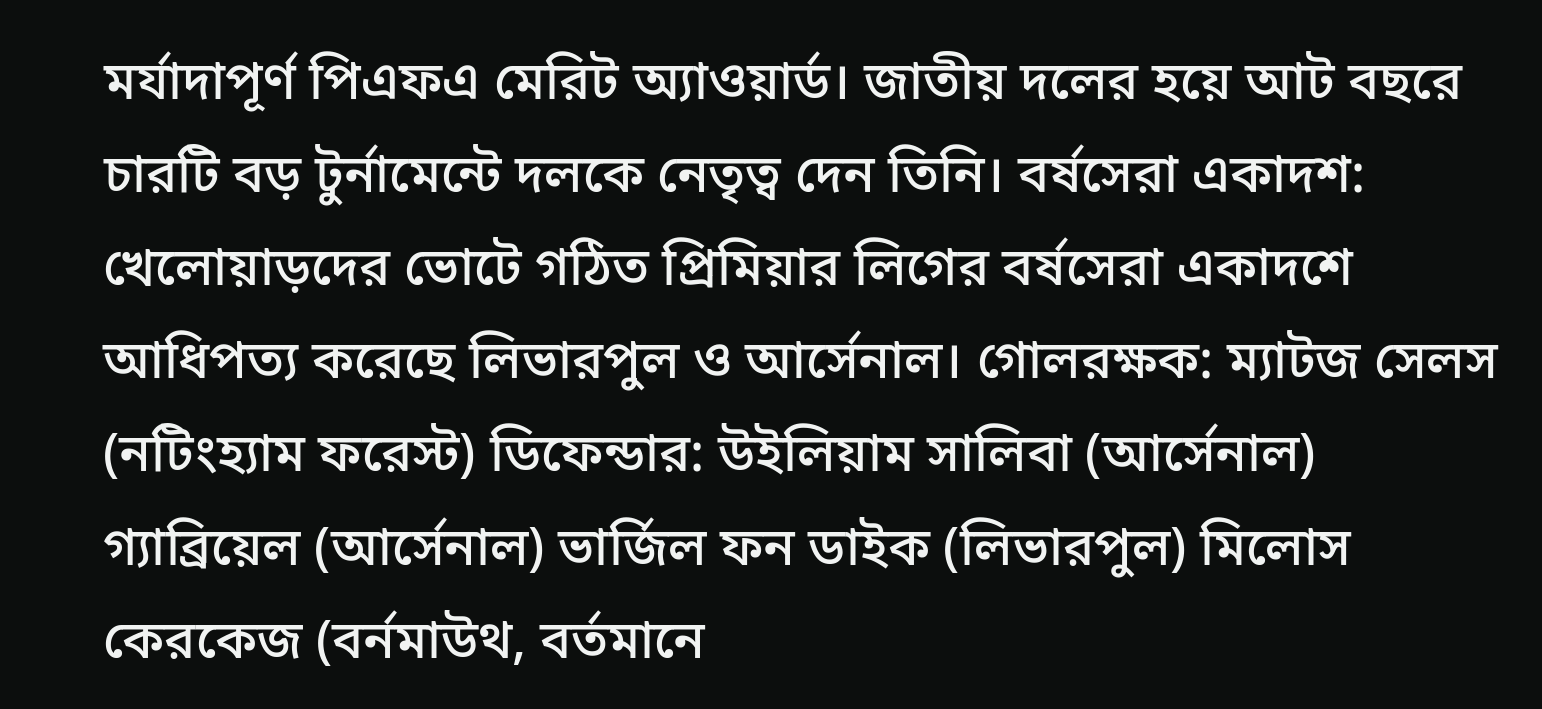মর্যাদাপূর্ণ পিএফএ মেরিট অ্যাওয়ার্ড। জাতীয় দলের হয়ে আট বছরে চারটি বড় টুর্নামেন্টে দলকে নেতৃত্ব দেন তিনি। বর্ষসেরা একাদশ: খেলোয়াড়দের ভোটে গঠিত প্রিমিয়ার লিগের বর্ষসেরা একাদশে আধিপত্য করেছে লিভারপুল ও আর্সেনাল। গোলরক্ষক: ম্যাটজ সেলস (নটিংহ্যাম ফরেস্ট) ডিফেন্ডার: উইলিয়াম সালিবা (আর্সেনাল) গ্যাব্রিয়েল (আর্সেনাল) ভার্জিল ফন ডাইক (লিভারপুল) মিলোস কেরকেজ (বর্নমাউথ, বর্তমানে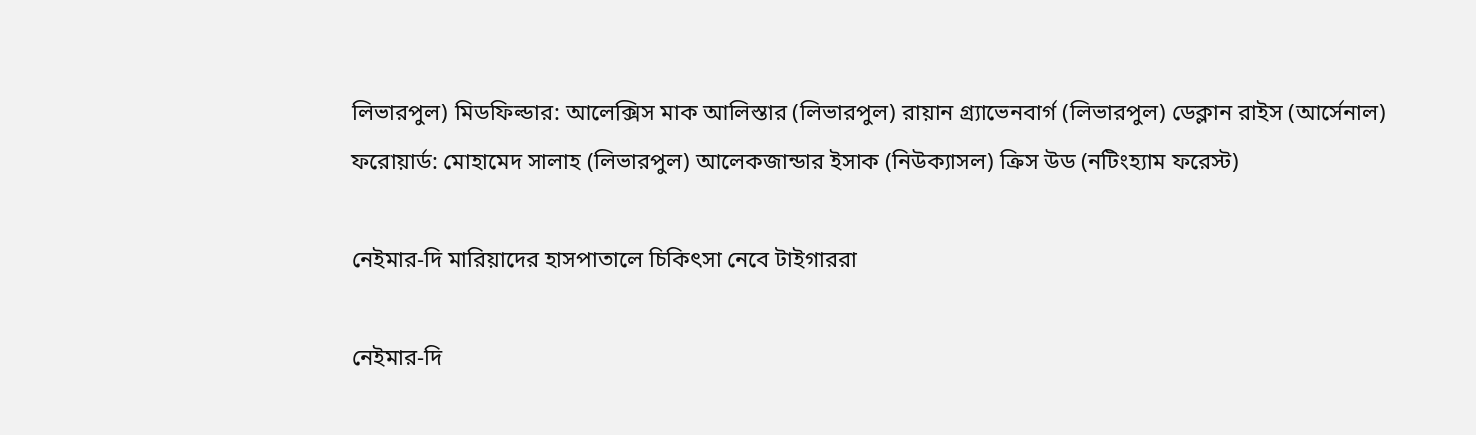লিভারপুল) মিডফিল্ডার: আলেক্সিস মাক আলিস্তার (লিভারপুল) রায়ান গ্র্যাভেনবার্গ (লিভারপুল) ডেক্লান রাইস (আর্সেনাল) ফরোয়ার্ড: মোহামেদ সালাহ (লিভারপুল) আলেকজান্ডার ইসাক (নিউক্যাসল) ক্রিস উড (নটিংহ্যাম ফরেস্ট)

নেইমার-দি মারিয়াদের হাসপাতালে চিকিৎসা নেবে টাইগাররা

নেইমার-দি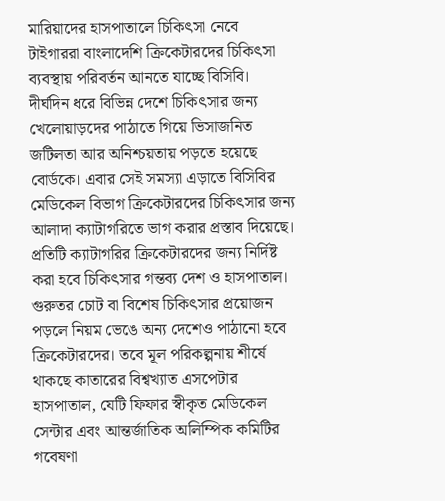মারিয়াদের হাসপাতালে চিকিৎসা নেবে টাইগাররা বাংলাদেশি ক্রিকেটারদের চিকিৎসা ব্যবস্থায় পরিবর্তন আনতে যাচ্ছে বিসিবি। দীর্ঘদিন ধরে বিভিন্ন দেশে চিকিৎসার জন্য খেলোয়াড়দের পাঠাতে গিয়ে ভিসাজনিত জটিলতা আর অনিশ্চয়তায় পড়তে হয়েছে বোর্ডকে। এবার সেই সমস্যা এড়াতে বিসিবির মেডিকেল বিভাগ ক্রিকেটারদের চিকিৎসার জন্য আলাদা ক্যাটাগরিতে ভাগ করার প্রস্তাব দিয়েছে। প্রতিটি ক্যাটাগরির ক্রিকেটারদের জন্য নির্দিষ্ট করা হবে চিকিৎসার গন্তব্য দেশ ও হাসপাতাল। গুরুতর চোট বা বিশেষ চিকিৎসার প্রয়োজন পড়লে নিয়ম ভেঙে অন্য দেশেও পাঠানো হবে ক্রিকেটারদের। তবে মূল পরিকল্পনায় শীর্ষে থাকছে কাতারের বিশ্বখ্যাত এসপেটার হাসপাতাল, যেটি ফিফার স্বীকৃত মেডিকেল সেন্টার এবং আন্তর্জাতিক অলিম্পিক কমিটির গবেষণা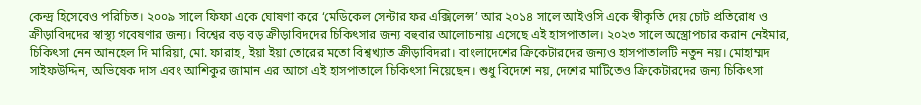কেন্দ্র হিসেবেও পরিচিত। ২০০৯ সালে ফিফা একে ঘোষণা করে ‘মেডিকেল সেন্টার ফর এক্সিলেন্স’ আর ২০১৪ সালে আইওসি একে স্বীকৃতি দেয় চোট প্রতিরোধ ও ক্রীড়াবিদদের স্বাস্থ্য গবেষণার জন্য। বিশ্বের বড় বড় ক্রীড়াবিদদের চিকিৎসার জন্য বহুবার আলোচনায় এসেছে এই হাসপাতাল। ২০২৩ সালে অস্ত্রোপচার করান নেইমার, চিকিৎসা নেন আনহেল দি মারিয়া, মো. ফারাহ, ইয়া ইয়া তোরের মতো বিশ্বখ্যাত ক্রীড়াবিদরা। বাংলাদেশের ক্রিকেটারদের জন্যও হাসপাতালটি নতুন নয়। মোহাম্মদ সাইফউদ্দিন, অভিষেক দাস এবং আশিকুর জামান এর আগে এই হাসপাতালে চিকিৎসা নিয়েছেন। শুধু বিদেশে নয়, দেশের মাটিতেও ক্রিকেটারদের জন্য চিকিৎসা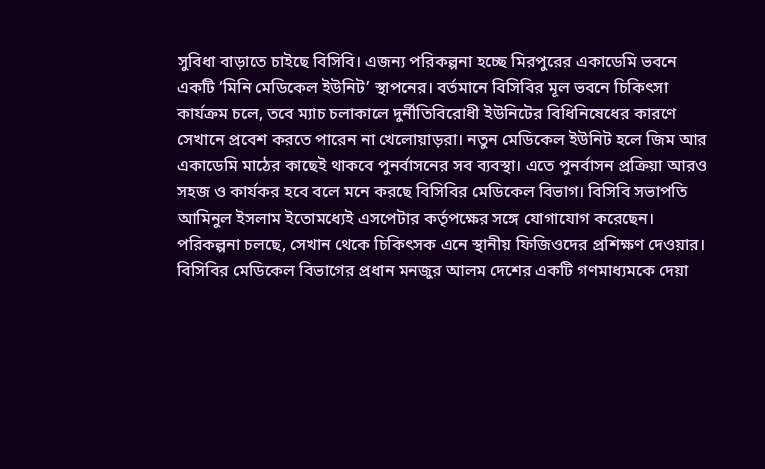সুবিধা বাড়াতে চাইছে বিসিবি। এজন্য পরিকল্পনা হচ্ছে মিরপুরের একাডেমি ভবনে একটি ‘মিনি মেডিকেল ইউনিট’ স্থাপনের। বর্তমানে বিসিবির মূল ভবনে চিকিৎসা কার্যক্রম চলে, তবে ম্যাচ চলাকালে দুর্নীতিবিরোধী ইউনিটের বিধিনিষেধের কারণে সেখানে প্রবেশ করতে পারেন না খেলোয়াড়রা। নতুন মেডিকেল ইউনিট হলে জিম আর একাডেমি মাঠের কাছেই থাকবে পুনর্বাসনের সব ব্যবস্থা। এতে পুনর্বাসন প্রক্রিয়া আরও সহজ ও কার্যকর হবে বলে মনে করছে বিসিবির মেডিকেল বিভাগ। বিসিবি সভাপতি আমিনুল ইসলাম ইতোমধ্যেই এসপেটার কর্তৃপক্ষের সঙ্গে যোগাযোগ করেছেন। পরিকল্পনা চলছে, সেখান থেকে চিকিৎসক এনে স্থানীয় ফিজিওদের প্রশিক্ষণ দেওয়ার। বিসিবির মেডিকেল বিভাগের প্রধান মনজুর আলম দেশের একটি গণমাধ্যমকে দেয়া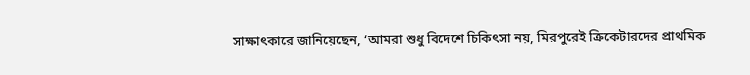সাক্ষাৎকারে জানিয়েছেন, ‘আমরা শুধু বিদেশে চিকিৎসা নয়, মিরপুরেই ক্রিকেটারদের প্রাথমিক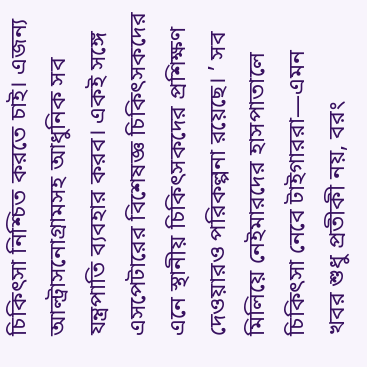চিকিৎসা নিশ্চিত করতে চাই। এজন্য আল্ট্রাসনোগ্রামসহ আধুনিক সব যন্ত্রপাতি ব্যবহার করব। একই সঙ্গে এসপেটারের বিশেষজ্ঞ চিকিৎসকদের এনে স্থানীয় চিকিৎসকদের প্রশিক্ষণ দেওয়ারও পরিকল্পনা রয়েছে। ’ সব মিলিয়ে নেইমারদের হাসপাতালে চিকিৎসা নেবে টাইগাররা—এমন খবর শুধু প্রতীকী নয়, বরং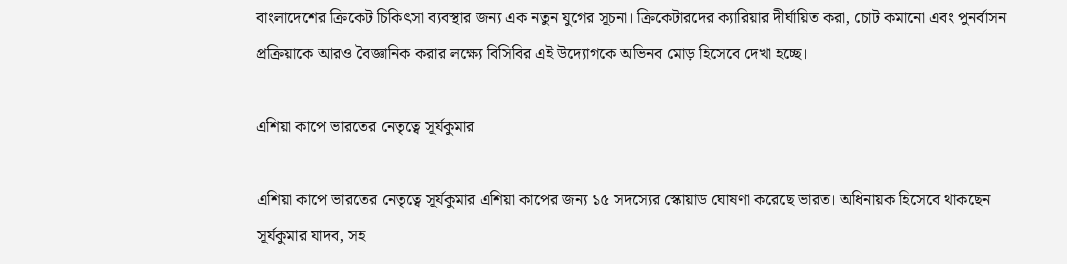বাংলাদেশের ক্রিকেট চিকিৎসা ব্যবস্থার জন্য এক নতুন যুগের সূচনা। ক্রিকেটারদের ক্যারিয়ার দীর্ঘায়িত করা, চোট কমানো এবং পুনর্বাসন প্রক্রিয়াকে আরও বৈজ্ঞানিক করার লক্ষ্যে বিসিবির এই উদ্যোগকে অভিনব মোড় হিসেবে দেখা হচ্ছে।

এশিয়া কাপে ভারতের নেতৃত্বে সূর্যকুমার

এশিয়া কাপে ভারতের নেতৃত্বে সূর্যকুমার এশিয়া কাপের জন্য ১৫ সদস্যের স্কোয়াড ঘোষণা করেছে ভারত। অধিনায়ক হিসেবে থাকছেন সূর্যকুমার যাদব, সহ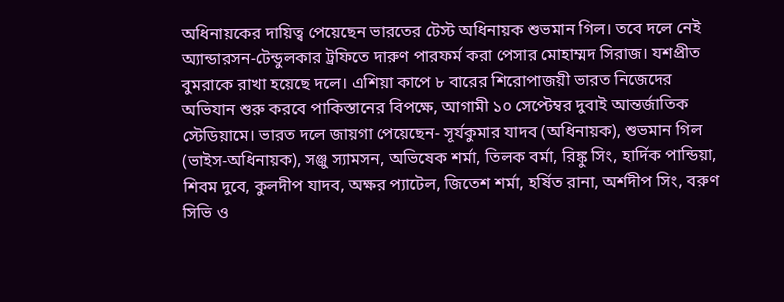অধিনায়কের দায়িত্ব পেয়েছেন ভারতের টেস্ট অধিনায়ক শুভমান গিল। তবে দলে নেই অ্যান্ডারসন-টেন্ডুলকার ট্রফিতে দারুণ পারফর্ম করা পেসার মোহাম্মদ সিরাজ। যশপ্রীত বুমরাকে রাখা হয়েছে দলে। এশিয়া কাপে ৮ বারের শিরোপাজয়ী ভারত নিজেদের অভিযান শুরু করবে পাকিস্তানের বিপক্ষে, আগামী ১০ সেপ্টেম্বর দুবাই আন্তর্জাতিক স্টেডিয়ামে। ভারত দলে জায়গা পেয়েছেন- সূর্যকুমার যাদব (অধিনায়ক), শুভমান গিল (ভাইস-অধিনায়ক), সঞ্জু স্যামসন, অভিষেক শর্মা, তিলক বর্মা, রিঙ্কু সিং, হার্দিক পান্ডিয়া, শিবম দুবে, কুলদীপ যাদব, অক্ষর প্যাটেল, জিতেশ শর্মা, হর্ষিত রানা, অর্শদীপ সিং, বরুণ সিভি ও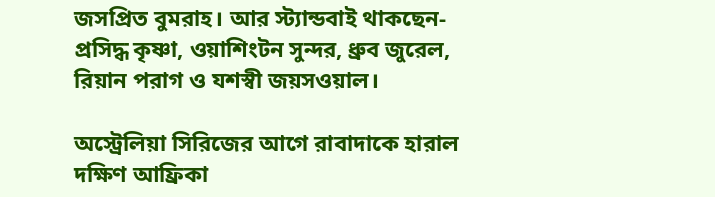জসপ্রিত বুমরাহ। আর স্ট্যান্ডবাই থাকছেন- প্রসিদ্ধ কৃষ্ণা, ওয়াশিংটন সুন্দর, ধ্রুব জুরেল, রিয়ান পরাগ ও যশস্বী জয়সওয়াল।

অস্ট্রেলিয়া সিরিজের আগে রাবাদাকে হারাল দক্ষিণ আফ্রিকা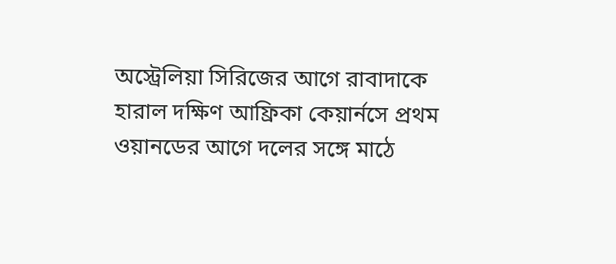অস্ট্রেলিয়া সিরিজের আগে রাবাদাকে হারাল দক্ষিণ আফ্রিকা কেয়ার্নসে প্রথম ওয়ানডের আগে দলের সঙ্গে মাঠে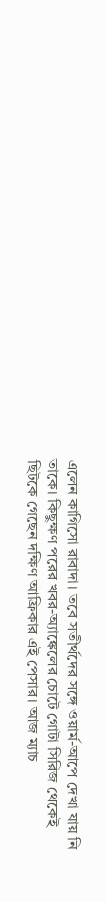এলেন কাগিসো রাবাদা। তবে সতীর্থদের সঙ্গে ওয়ার্ম-আপে দেখা যায় নি তাকে। কিছুক্ষণ পরের খবর-অ্যাঙ্কেলের চোটে গোটা সিরিজ থেকেই ছিটকে গেছেন দক্ষিণ আফ্রিকার এই পেসার। আজ ম্যাচ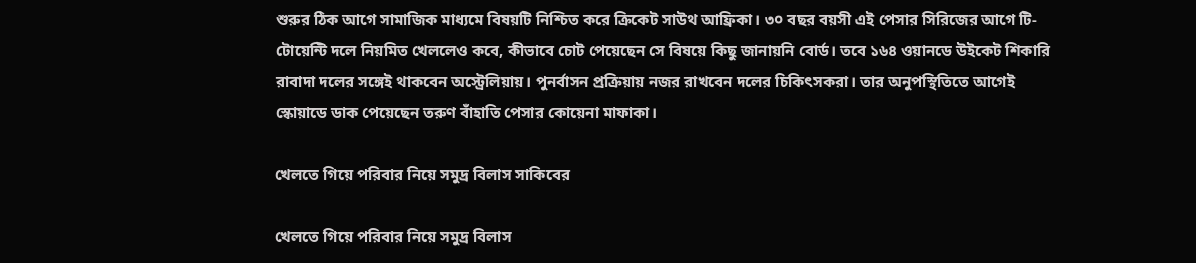শুরুর ঠিক আগে সামাজিক মাধ্যমে বিষয়টি নিশ্চিত করে ক্রিকেট সাউথ আফ্রিকা। ৩০ বছর বয়সী এই পেসার সিরিজের আগে টি-টোয়েন্টি দলে নিয়মিত খেললেও কবে, কীভাবে চোট পেয়েছেন সে বিষয়ে কিছু জানায়নি বোর্ড। তবে ১৬৪ ওয়ানডে উইকেট শিকারি রাবাদা দলের সঙ্গেই থাকবেন অস্ট্রেলিয়ায়। পুনর্বাসন প্রক্রিয়ায় নজর রাখবেন দলের চিকিৎসকরা। তার অনুপস্থিতিতে আগেই স্কোয়াডে ডাক পেয়েছেন তরুণ বাঁহাতি পেসার কোয়েনা মাফাকা।

খেলতে গিয়ে পরিবার নিয়ে সমুদ্র বিলাস সাকিবের

খেলতে গিয়ে পরিবার নিয়ে সমুদ্র বিলাস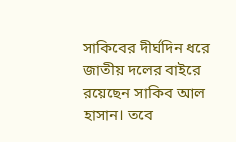সাকিবের দীর্ঘদিন ধরে জাতীয় দলের বাইরে রয়েছেন সাকিব আল হাসান। তবে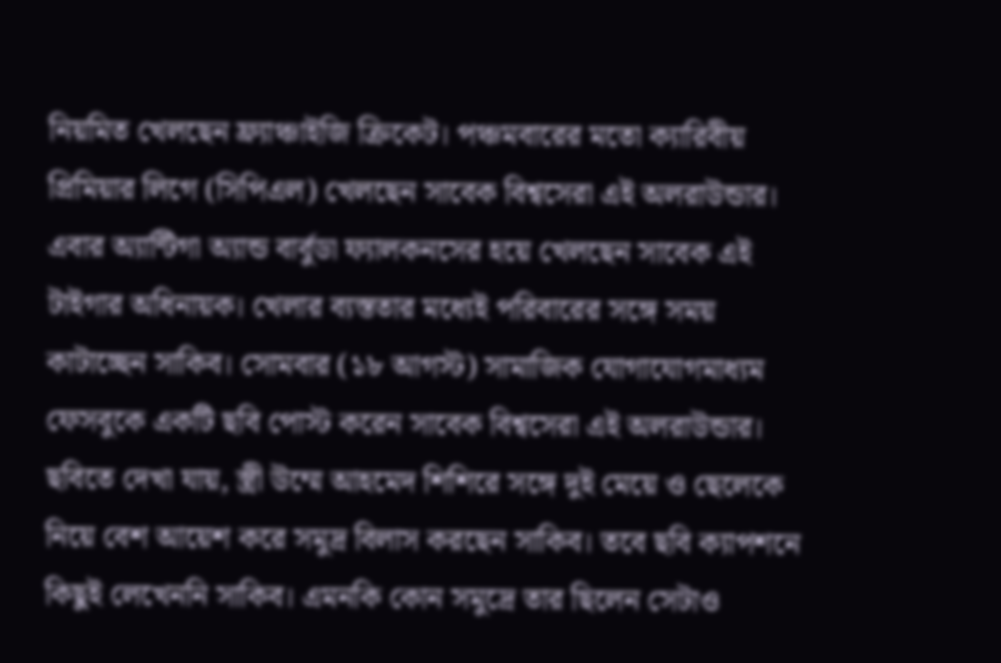নিয়মিত খেলছেন ফ্র্যাঞ্চাইজি ক্রিকেট। পঞ্চমবারের মতো ক্যারিবীয় প্রিমিয়ার লিগে (সিপিএল) খেলছেন সাবেক বিশ্বসেরা এই অলরাউন্ডার। এবার অ্যান্টিগা অ্যান্ড বার্বুডা ফ্যালকনসের হয়ে খেলছেন সাবেক এই টাইগার অধিনায়ক। খেলার ব্যস্ততার মধ্যেই পরিবারের সঙ্গে সময় কাটাচ্ছেন সাকিব। সোমবার (১৮ আগস্ট) সামাজিক যোগাযোগমাধ্যম ফেসবুকে একটি ছবি পোস্ট করেন সাবেক বিশ্বসেরা এই অলরাউন্ডার। ছবিতে দেখা যায়, স্ত্রী উম্মে আহমেদ শিশিরে সঙ্গে দুই মেয়ে ও ছেলেকে নিয়ে বেশ আয়েশ করে সমুদ্র বিলাস করছেন সাকিব। তবে ছবি ক্যাপশনে কিছুই লেখেননি সাকিব। এমনকি কোন সমুদ্রে তার ছিলেন সেটাও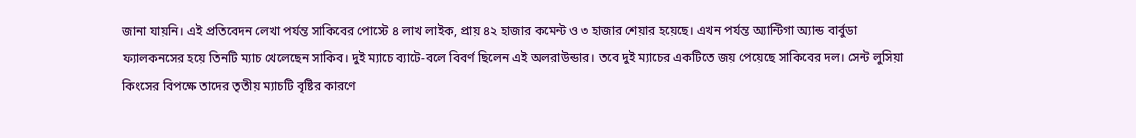জানা যায়নি। এই প্রতিবেদন লেখা পর্যন্ত সাকিবের পোস্টে ৪ লাখ লাইক, প্রায় ৪২ হাজার কমেন্ট ও ৩ হাজার শেয়ার হয়েছে। এখন পর্যন্ত অ্যান্টিগা অ্যান্ড বার্বুডা ফ্যালকনসের হয়ে তিনটি ম্যাচ খেলেছেন সাকিব। দুই ম্যাচে ব্যাটে-বলে বিবর্ণ ছিলেন এই অলরাউন্ডার। তবে দুই ম্যাচের একটিতে জয় পেয়েছে সাকিবের দল। সেন্ট লুসিয়া কিংসের বিপক্ষে তাদের তৃতীয় ম্যাচটি বৃষ্টির কারণে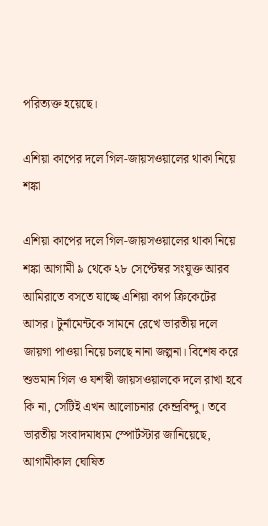পরিত্যক্ত হয়েছে।

এশিয়া কাপের দলে গিল-জায়সওয়ালের থাকা নিয়ে শঙ্কা

এশিয়া কাপের দলে গিল-জায়সওয়ালের থাকা নিয়ে শঙ্কা আগামী ৯ থেকে ২৮ সেপ্টেম্বর সংযুক্ত আরব আমিরাতে বসতে যাচ্ছে এশিয়া কাপ ক্রিকেটের আসর। টুর্নামেন্টকে সামনে রেখে ভারতীয় দলে জায়গা পাওয়া নিয়ে চলছে নানা জল্পনা। বিশেষ করে শুভমান গিল ও যশস্বী জায়সওয়ালকে দলে রাখা হবে কি না, সেটিই এখন আলোচনার কেন্দ্রবিন্দু। তবে ভারতীয় সংবাদমাধ্যম স্পোর্টস্টার জানিয়েছে, আগামীকাল ঘোষিত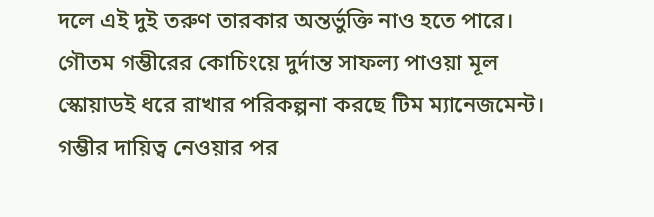দলে এই দুই তরুণ তারকার অন্তর্ভুক্তি নাও হতে পারে। গৌতম গম্ভীরের কোচিংয়ে দুর্দান্ত সাফল্য পাওয়া মূল স্কোয়াডই ধরে রাখার পরিকল্পনা করছে টিম ম্যানেজমেন্ট। গম্ভীর দায়িত্ব নেওয়ার পর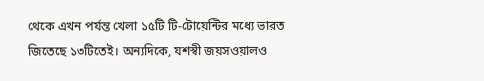থেকে এখন পর্যন্ত খেলা ১৫টি টি-টোয়েন্টির মধ্যে ভারত জিতেছে ১৩টিতেই। অন্যদিকে, যশস্বী জয়সওয়ালও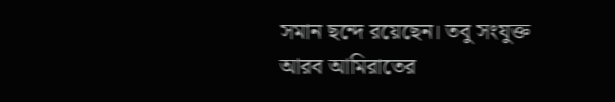সমান ছন্দে রয়েছেন। তবু সংযুক্ত আরব আমিরাতের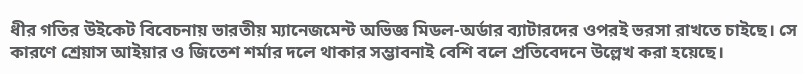ধীর গতির উইকেট বিবেচনায় ভারতীয় ম্যানেজমেন্ট অভিজ্ঞ মিডল-অর্ডার ব্যাটারদের ওপরই ভরসা রাখতে চাইছে। সে কারণে শ্রেয়াস আইয়ার ও জিতেশ শর্মার দলে থাকার সম্ভাবনাই বেশি বলে প্রতিবেদনে উল্লেখ করা হয়েছে।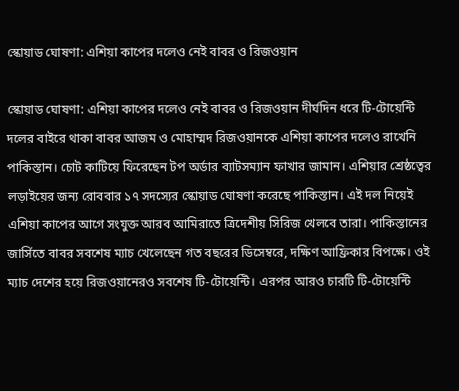স্কোয়াড ঘোষণা: এশিয়া কাপের দলেও নেই বাবর ও রিজওয়ান

স্কোয়াড ঘোষণা: এশিয়া কাপের দলেও নেই বাবর ও রিজওয়ান দীর্ঘদিন ধরে টি-টোয়েন্টি দলের বাইরে থাকা বাবর আজম ও মোহাম্মদ রিজওয়ানকে এশিয়া কাপের দলেও রাখেনি পাকিস্তান। চোট কাটিয়ে ফিরেছেন টপ অর্ডার ব্যাটসম্যান ফাখার জামান। এশিয়ার শ্রেষ্ঠত্বের লড়াইয়ের জন্য রোববার ১৭ সদস্যের স্কোয়াড ঘোষণা করেছে পাকিস্তান। এই দল নিয়েই এশিয়া কাপের আগে সংযুক্ত আরব আমিরাতে ত্রিদেশীয় সিরিজ খেলবে তারা। পাকিস্তানের জার্সিতে বাবর সবশেষ ম্যাচ খেলেছেন গত বছরের ডিসেম্বরে, দক্ষিণ আফ্রিকার বিপক্ষে। ওই ম্যাচ দেশের হয়ে রিজওয়ানেরও সবশেষ টি-টোয়েন্টি। এরপর আরও চারটি টি-টোয়েন্টি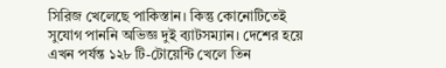সিরিজ খেলেছে পাকিস্তান। কিন্তু কোনোটিতেই সুযোগ পাননি অভিজ্ঞ দুই ব্যাটসম্যান। দেশের হয়ে এখন পর্যন্ত ১২৮ টি-টোয়েন্টি খেলে তিন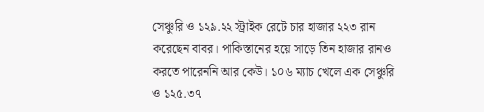সেঞ্চুরি ও ১২৯.২২ স্ট্রাইক রেটে চার হাজার ২২৩ রান করেছেন বাবর। পাকিস্তানের হয়ে সাড়ে তিন হাজার রানও করতে পারেননি আর কেউ। ১০৬ ম্যাচ খেলে এক সেঞ্চুরি ও ১২৫.৩৭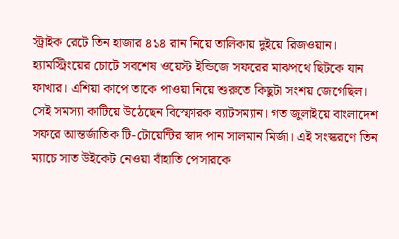স্ট্রাইক রেটে তিন হাজার ৪১৪ রান নিয়ে তালিকায় দুইয়ে রিজওয়ান। হ্যামস্ট্রিংয়ের চোটে সবশেষ ওয়েস্ট ইন্ডিজে সফরের মাঝপথে ছিটকে যান ফাখার। এশিয়া কাপে তাকে পাওয়া নিয়ে শুরুতে কিছুটা সংশয় জেগেছিল। সেই সমস্যা কাটিয়ে উঠেছেন বিস্ফোরক ব্যাটসম্যান। গত জুলাইয়ে বাংলাদেশ সফরে আন্তর্জাতিক টি-টোয়েন্টির স্বাদ পান সালমান মির্জা। এই সংস্করণে তিন ম্যাচে সাত উইকেট নেওয়া বাঁহাতি পেসারকে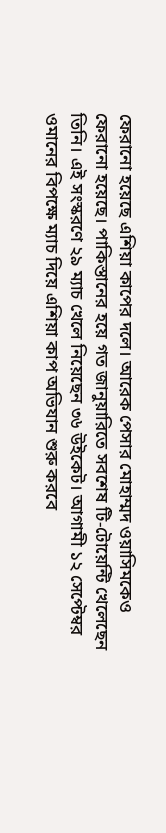ফেরানো হয়েছে এশিয়া কাপের দলে। আরেক পেসার মোহাম্মদ ওয়াসিমকেও ফেরানো হয়েছে। পাকিস্তানের হয়ে গত জানুয়ারিতে সবশেষ টি-টোয়েন্টি খেলেছেন তিনি। এই সংস্করণে ২৯ ম্যাচ খেলে নিয়েছেন ৩৬ উইকেট। আগামী ১২ সেপ্টেম্বর ওমানের বিপক্ষে ম্যাচ দিয়ে এশিয়া কাপ অভিযান শুরু করবে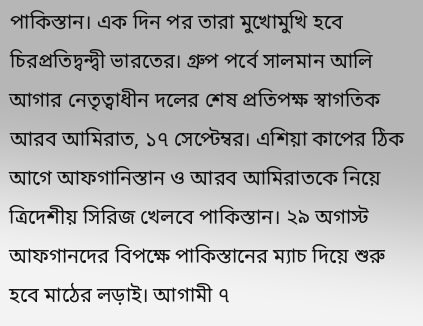পাকিস্তান। এক দিন পর তারা মুখোমুখি হবে চিরপ্রতিদ্বন্দ্বী ভারতের। গ্রুপ পর্বে সালমান আলি আগার নেতৃত্বাধীন দলের শেষ প্রতিপক্ষ স্বাগতিক আরব আমিরাত, ১৭ সেপ্টেম্বর। এশিয়া কাপের ঠিক আগে আফগানিস্তান ও আরব আমিরাতকে নিয়ে ত্রিদেশীয় সিরিজ খেলবে পাকিস্তান। ২৯ অগাস্ট আফগানদের বিপক্ষে পাকিস্তানের ম্যাচ দিয়ে শুরু হবে মাঠের লড়াই। আগামী ৭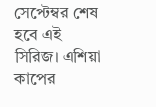সেপ্টেম্বর শেষ হবে এই সিরিজ। এশিয়া কাপের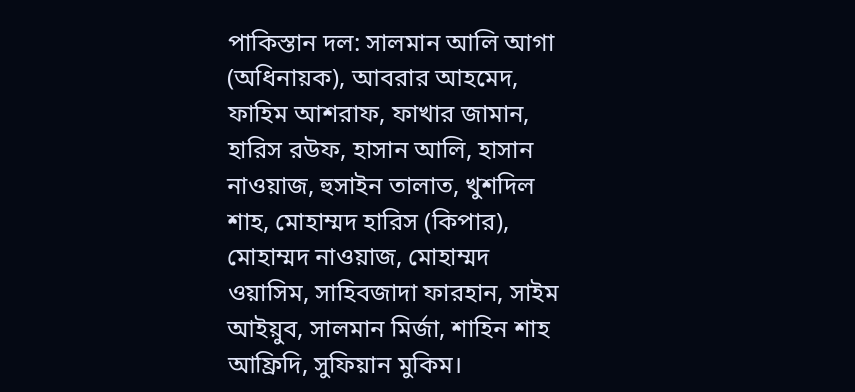পাকিস্তান দল: সালমান আলি আগা (অধিনায়ক), আবরার আহমেদ, ফাহিম আশরাফ, ফাখার জামান, হারিস রউফ, হাসান আলি, হাসান নাওয়াজ, হুসাইন তালাত, খুশদিল শাহ, মোহাম্মদ হারিস (কিপার), মোহাম্মদ নাওয়াজ, মোহাম্মদ ওয়াসিম, সাহিবজাদা ফারহান, সাইম আইয়ুব, সালমান মির্জা, শাহিন শাহ আফ্রিদি, সুফিয়ান মুকিম।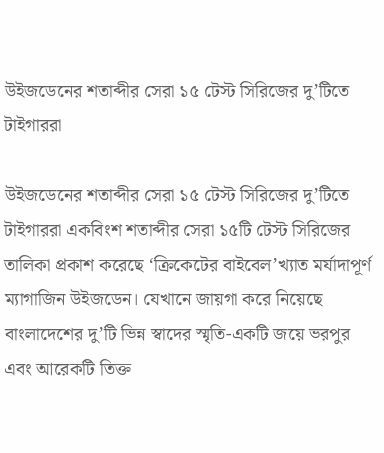উইজডেনের শতাব্দীর সেরা ১৫ টেস্ট সিরিজের দু’টিতে টাইগাররা

উইজডেনের শতাব্দীর সেরা ১৫ টেস্ট সিরিজের দু’টিতে টাইগাররা একবিংশ শতাব্দীর সেরা ১৫টি টেস্ট সিরিজের তালিকা প্রকাশ করেছে ‘ক্রিকেটের বাইবেল’খ্যাত মর্যাদাপূর্ণ ম্যাগাজিন উইজডেন। যেখানে জায়গা করে নিয়েছে বাংলাদেশের দু’টি ভিন্ন স্বাদের স্মৃতি-একটি জয়ে ভরপুর এবং আরেকটি তিক্ত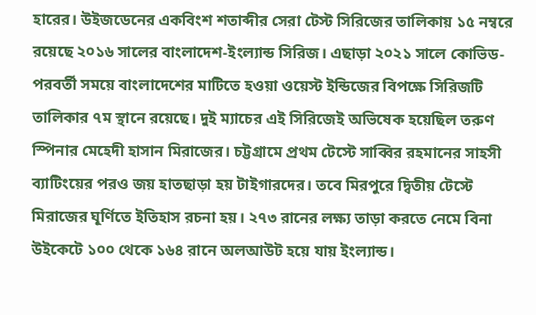হারের। উইজডেনের একবিংশ শতাব্দীর সেরা টেস্ট সিরিজের তালিকায় ১৫ নম্বরে রয়েছে ২০১৬ সালের বাংলাদেশ-ইংল্যান্ড সিরিজ। এছাড়া ২০২১ সালে কোভিড-পরবর্তী সময়ে বাংলাদেশের মাটিতে হওয়া ওয়েস্ট ইন্ডিজের বিপক্ষে সিরিজটি তালিকার ৭ম স্থানে রয়েছে। দুই ম্যাচের এই সিরিজেই অভিষেক হয়েছিল তরুণ স্পিনার মেহেদী হাসান মিরাজের। চট্টগ্রামে প্রথম টেস্টে সাব্বির রহমানের সাহসী ব্যাটিংয়ের পরও জয় হাতছাড়া হয় টাইগারদের। তবে মিরপুরে দ্বিতীয় টেস্টে মিরাজের ঘূর্ণিতে ইতিহাস রচনা হয়। ২৭৩ রানের লক্ষ্য তাড়া করতে নেমে বিনা উইকেটে ১০০ থেকে ১৬৪ রানে অলআউট হয়ে যায় ইংল্যান্ড।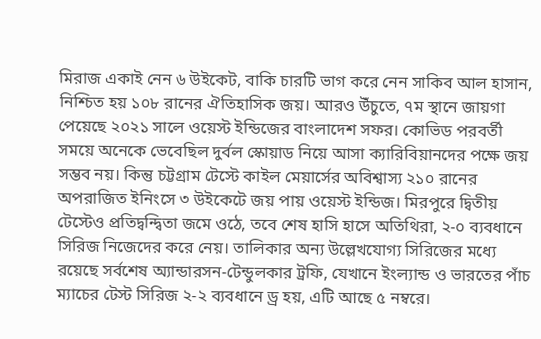মিরাজ একাই নেন ৬ উইকেট, বাকি চারটি ভাগ করে নেন সাকিব আল হাসান, নিশ্চিত হয় ১০৮ রানের ঐতিহাসিক জয়। আরও উঁচুতে, ৭ম স্থানে জায়গা পেয়েছে ২০২১ সালে ওয়েস্ট ইন্ডিজের বাংলাদেশ সফর। কোভিড পরবর্তী সময়ে অনেকে ভেবেছিল দুর্বল স্কোয়াড নিয়ে আসা ক্যারিবিয়ানদের পক্ষে জয় সম্ভব নয়। কিন্তু চট্টগ্রাম টেস্টে কাইল মেয়ার্সের অবিশ্বাস্য ২১০ রানের অপরাজিত ইনিংসে ৩ উইকেটে জয় পায় ওয়েস্ট ইন্ডিজ। মিরপুরে দ্বিতীয় টেস্টেও প্রতিদ্বন্দ্বিতা জমে ওঠে, তবে শেষ হাসি হাসে অতিথিরা, ২-০ ব্যবধানে সিরিজ নিজেদের করে নেয়। তালিকার অন্য উল্লেখযোগ্য সিরিজের মধ্যে রয়েছে সর্বশেষ অ্যান্ডারসন-টেন্ডুলকার ট্রফি, যেখানে ইংল্যান্ড ও ভারতের পাঁচ ম্যাচের টেস্ট সিরিজ ২-২ ব্যবধানে ড্র হয়, এটি আছে ৫ নম্বরে।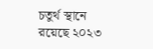চতুর্থ স্থানে রয়েছে ২০২৩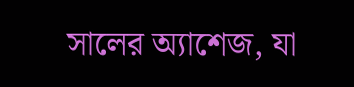সালের অ্যাশেজ, যা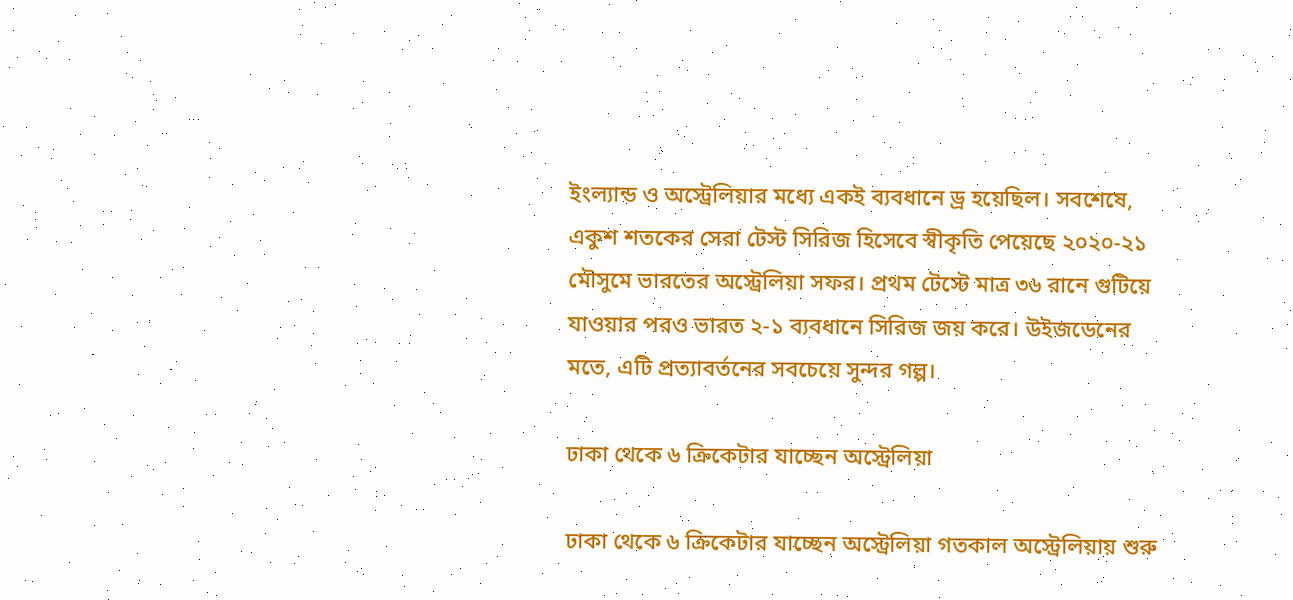ইংল্যান্ড ও অস্ট্রেলিয়ার মধ্যে একই ব্যবধানে ড্র হয়েছিল। সবশেষে, একুশ শতকের সেরা টেস্ট সিরিজ হিসেবে স্বীকৃতি পেয়েছে ২০২০-২১ মৌসুমে ভারতের অস্ট্রেলিয়া সফর। প্রথম টেস্টে মাত্র ৩৬ রানে গুটিয়ে যাওয়ার পরও ভারত ২-১ ব্যবধানে সিরিজ জয় করে। উইজডেনের মতে, এটি প্রত্যাবর্তনের সবচেয়ে সুন্দর গল্প।

ঢাকা থেকে ৬ ক্রিকেটার যাচ্ছেন অস্ট্রেলিয়া

ঢাকা থেকে ৬ ক্রিকেটার যাচ্ছেন অস্ট্রেলিয়া গতকাল অস্ট্রেলিয়ায় শুরু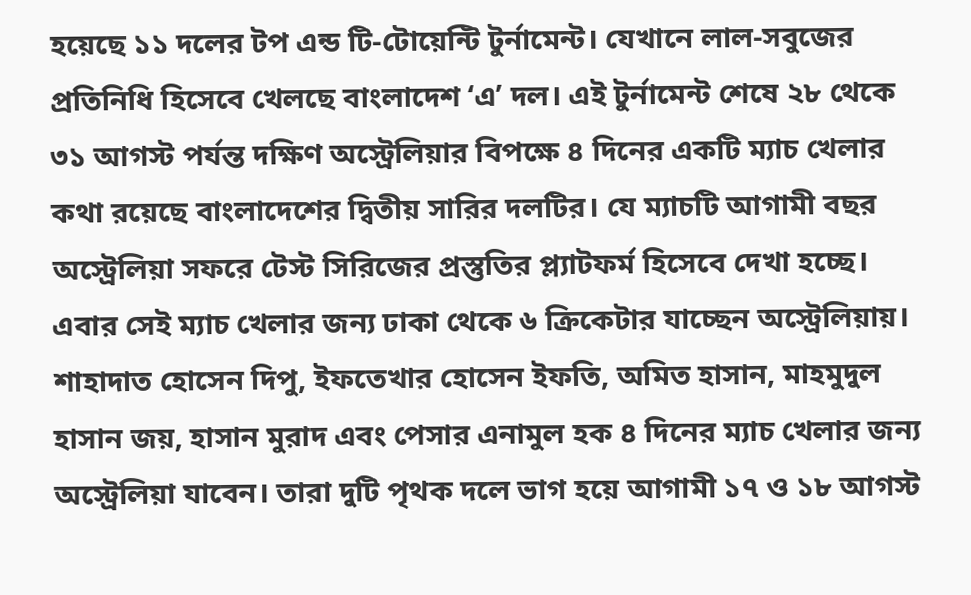হয়েছে ১১ দলের টপ এন্ড টি-টোয়েন্টি টুর্নামেন্ট। যেখানে লাল-সবুজের প্রতিনিধি হিসেবে খেলছে বাংলাদেশ ‘এ’ দল। এই টুর্নামেন্ট শেষে ২৮ থেকে ৩১ আগস্ট পর্যন্ত দক্ষিণ অস্ট্রেলিয়ার বিপক্ষে ৪ দিনের একটি ম্যাচ খেলার কথা রয়েছে বাংলাদেশের দ্বিতীয় সারির দলটির। যে ম্যাচটি আগামী বছর অস্ট্রেলিয়া সফরে টেস্ট সিরিজের প্রস্তুতির প্ল্যাটফর্ম হিসেবে দেখা হচ্ছে। এবার সেই ম্যাচ খেলার জন্য ঢাকা থেকে ৬ ক্রিকেটার যাচ্ছেন অস্ট্রেলিয়ায়। শাহাদাত হোসেন দিপু, ইফতেখার হোসেন ইফতি, অমিত হাসান, মাহমুদুল হাসান জয়, হাসান মুরাদ এবং পেসার এনামুল হক ৪ দিনের ম্যাচ খেলার জন্য অস্ট্রেলিয়া যাবেন। তারা দুটি পৃথক দলে ভাগ হয়ে আগামী ১৭ ও ১৮ আগস্ট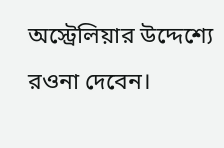অস্ট্রেলিয়ার উদ্দেশ্যে রওনা দেবেন।